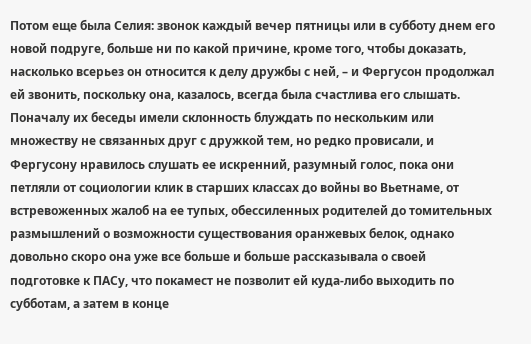Потом еще была Селия: звонок каждый вечер пятницы или в субботу днем его новой подруге, больше ни по какой причине, кроме того, чтобы доказать, насколько всерьез он относится к делу дружбы с ней, – и Фергусон продолжал ей звонить, поскольку она, казалось, всегда была счастлива его слышать. Поначалу их беседы имели склонность блуждать по нескольким или множеству не связанных друг с дружкой тем, но редко провисали, и Фергусону нравилось слушать ее искренний, разумный голос, пока они петляли от социологии клик в старших классах до войны во Вьетнаме, от встревоженных жалоб на ее тупых, обессиленных родителей до томительных размышлений о возможности существования оранжевых белок, однако довольно скоро она уже все больше и больше рассказывала о своей подготовке к ПАСу, что покамест не позволит ей куда-либо выходить по субботам, а затем в конце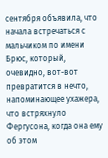сентября объявила, что начала встречаться с мальчиком по имени Брюс, который, очевидно, вот-вот превратится в нечто, напоминающее ухажера, что встряхнуло Фергусона, когда она ему об этом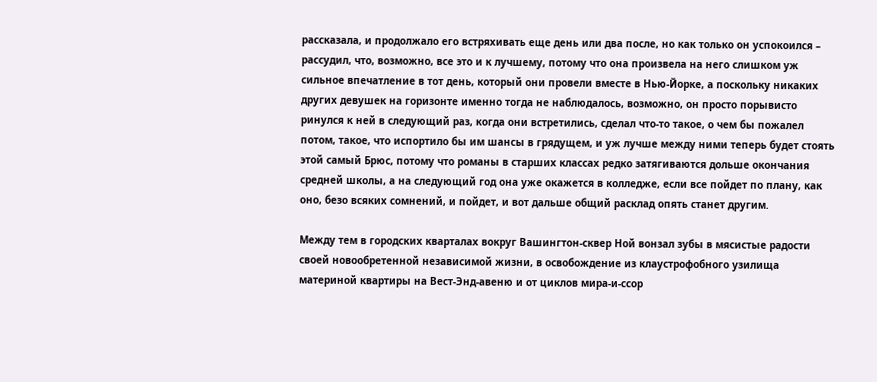рассказала, и продолжало его встряхивать еще день или два после, но как только он успокоился – рассудил, что, возможно, все это и к лучшему, потому что она произвела на него слишком уж сильное впечатление в тот день, который они провели вместе в Нью-Йорке, а поскольку никаких других девушек на горизонте именно тогда не наблюдалось, возможно, он просто порывисто ринулся к ней в следующий раз, когда они встретились, сделал что-то такое, о чем бы пожалел потом, такое, что испортило бы им шансы в грядущем, и уж лучше между ними теперь будет стоять этой самый Брюс, потому что романы в старших классах редко затягиваются дольше окончания средней школы, а на следующий год она уже окажется в колледже, если все пойдет по плану, как оно, безо всяких сомнений, и пойдет, и вот дальше общий расклад опять станет другим.

Между тем в городских кварталах вокруг Вашингтон-сквер Ной вонзал зубы в мясистые радости своей новообретенной независимой жизни, в освобождение из клаустрофобного узилища материной квартиры на Вест-Энд-авеню и от циклов мира-и-ссор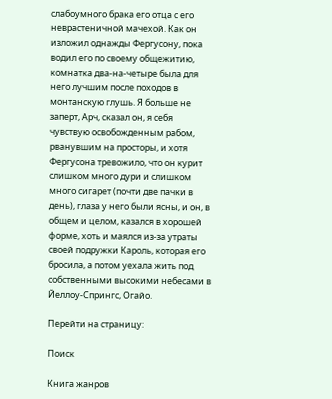слабоумного брака его отца с его неврастеничной мачехой. Как он изложил однажды Фергусону, пока водил его по своему общежитию, комнатка два-на-четыре была для него лучшим после походов в монтанскую глушь. Я больше не заперт, Арч, сказал он, я себя чувствую освобожденным рабом, рванувшим на просторы, и хотя Фергусона тревожило, что он курит слишком много дури и слишком много сигарет (почти две пачки в день), глаза у него были ясны, и он, в общем и целом, казался в хорошей форме, хоть и маялся из-за утраты своей подружки Кароль, которая его бросила, а потом уехала жить под собственными высокими небесами в Йеллоу-Спрингс, Огайо.

Перейти на страницу:

Поиск

Книга жанров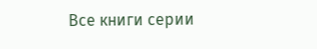Все книги серии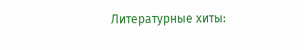Литературные хиты: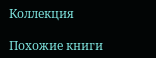Коллекция

Похожие книги